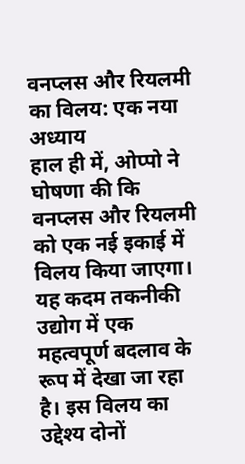वनप्लस और रियलमी का विलय: एक नया अध्याय
हाल ही में, ओप्पो ने घोषणा की कि वनप्लस और रियलमी को एक नई इकाई में विलय किया जाएगा। यह कदम तकनीकी उद्योग में एक महत्वपूर्ण बदलाव के रूप में देखा जा रहा है। इस विलय का उद्देश्य दोनों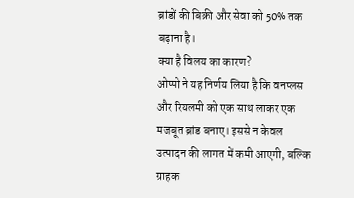ब्रांडों की बिक्री और सेवा को 50% तक बढ़ाना है।
क्या है विलय का कारण?
ओप्पो ने यह निर्णय लिया है कि वनप्लस और रियलमी को एक साथ लाकर एक मजबूत ब्रांड बनाए। इससे न केवल उत्पादन की लागत में कमी आएगी, बल्कि ग्राहक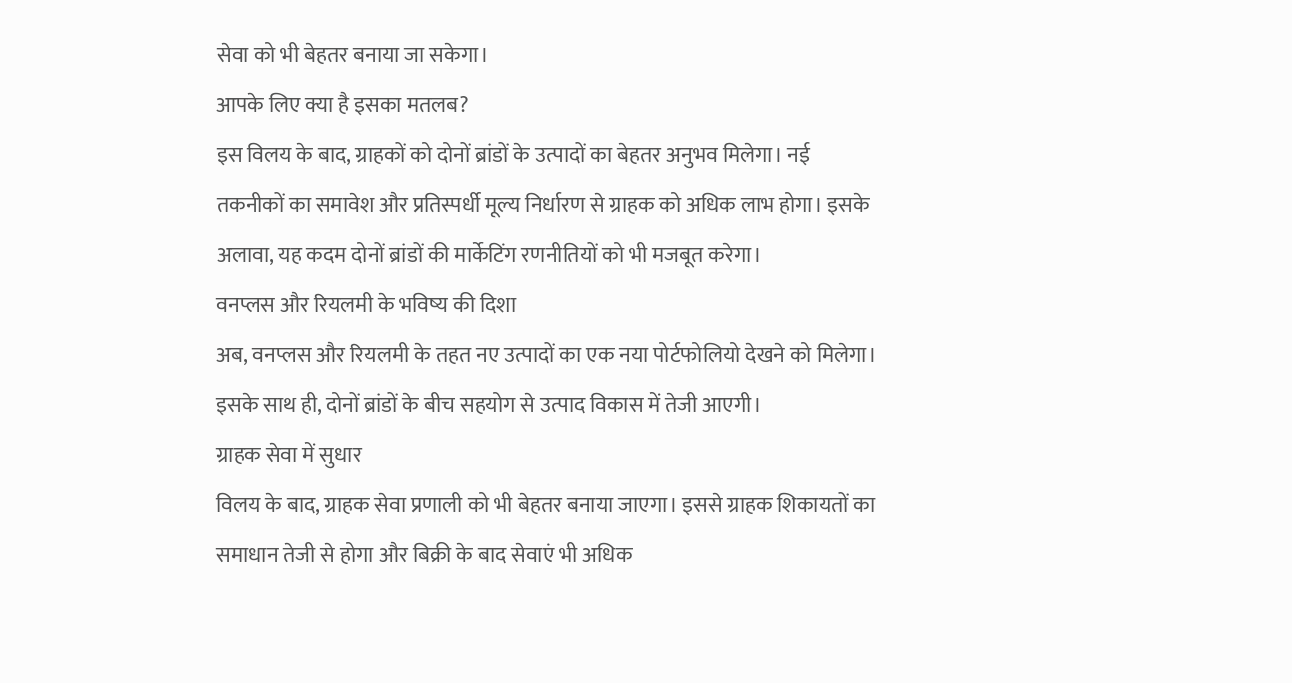सेवा को भी बेहतर बनाया जा सकेगा।
आपके लिए क्या है इसका मतलब?
इस विलय के बाद, ग्राहकों को दोनों ब्रांडों के उत्पादों का बेहतर अनुभव मिलेगा। नई तकनीकों का समावेश और प्रतिस्पर्धी मूल्य निर्धारण से ग्राहक को अधिक लाभ होगा। इसके अलावा, यह कदम दोनों ब्रांडों की मार्केटिंग रणनीतियों को भी मजबूत करेगा।
वनप्लस और रियलमी के भविष्य की दिशा
अब, वनप्लस और रियलमी के तहत नए उत्पादों का एक नया पोर्टफोलियो देखने को मिलेगा। इसके साथ ही, दोनों ब्रांडों के बीच सहयोग से उत्पाद विकास में तेजी आएगी।
ग्राहक सेवा में सुधार
विलय के बाद, ग्राहक सेवा प्रणाली को भी बेहतर बनाया जाएगा। इससे ग्राहक शिकायतों का समाधान तेजी से होगा और बिक्री के बाद सेवाएं भी अधिक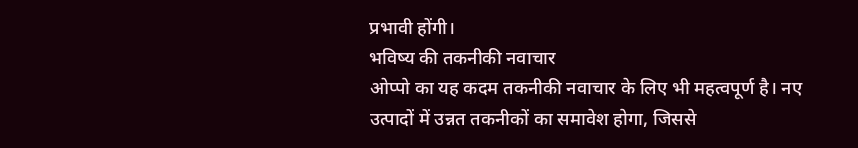प्रभावी होंगी।
भविष्य की तकनीकी नवाचार
ओप्पो का यह कदम तकनीकी नवाचार के लिए भी महत्वपूर्ण है। नए उत्पादों में उन्नत तकनीकों का समावेश होगा, जिससे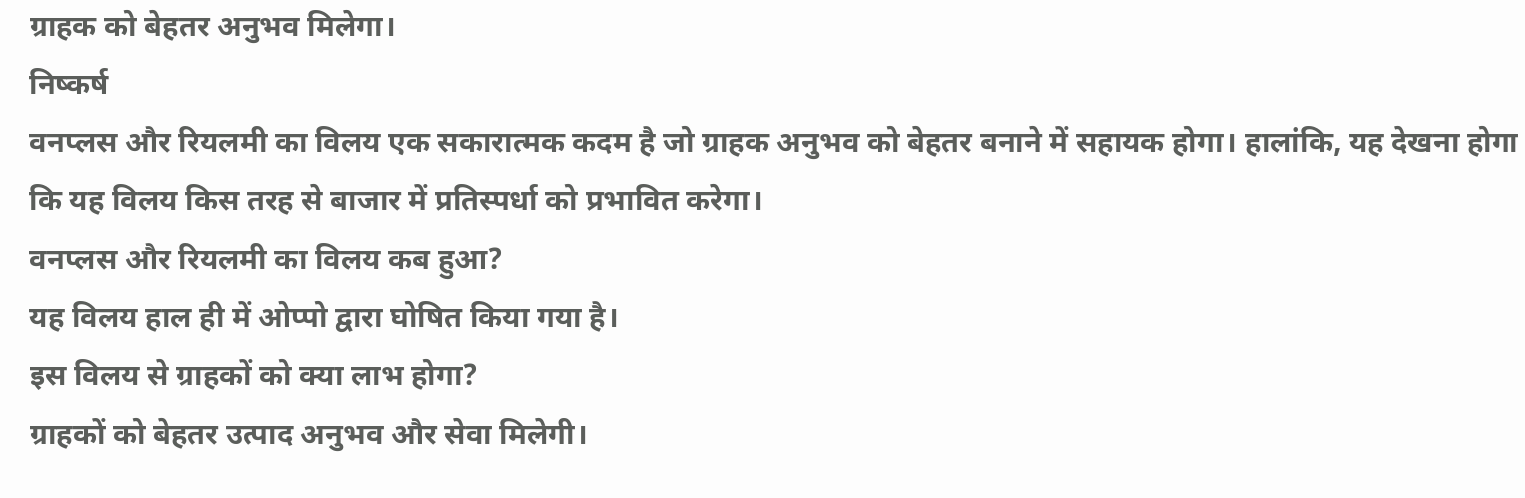ग्राहक को बेहतर अनुभव मिलेगा।
निष्कर्ष
वनप्लस और रियलमी का विलय एक सकारात्मक कदम है जो ग्राहक अनुभव को बेहतर बनाने में सहायक होगा। हालांकि, यह देखना होगा कि यह विलय किस तरह से बाजार में प्रतिस्पर्धा को प्रभावित करेगा।
वनप्लस और रियलमी का विलय कब हुआ?
यह विलय हाल ही में ओप्पो द्वारा घोषित किया गया है।
इस विलय से ग्राहकों को क्या लाभ होगा?
ग्राहकों को बेहतर उत्पाद अनुभव और सेवा मिलेगी।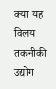क्या यह विलय तकनीकी उद्योग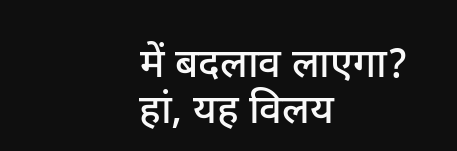में बदलाव लाएगा?
हां, यह विलय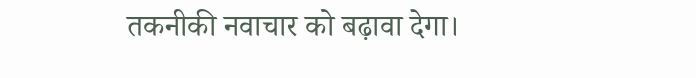तकनीकी नवाचार को बढ़ावा देगा।